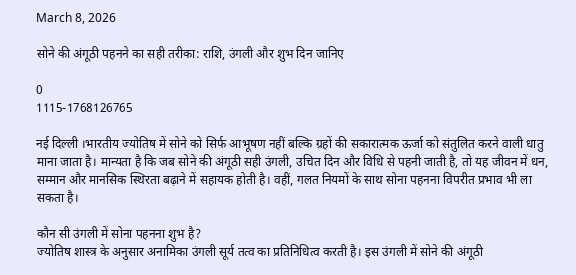March 8, 2026

सोने की अंगूठी पहनने का सही तरीका: राशि, उंगली और शुभ दिन जानिए

0
1115-1768126765

नई दिल्ली ।भारतीय ज्योतिष में सोने को सिर्फ आभूषण नहीं बल्कि ग्रहों की सकारात्मक ऊर्जा को संतुलित करने वाली धातु माना जाता है। मान्यता है कि जब सोने की अंगूठी सही उंगली, उचित दिन और विधि से पहनी जाती है, तो यह जीवन में धन, सम्मान और मानसिक स्थिरता बढ़ाने में सहायक होती है। वहीं, गलत नियमों के साथ सोना पहनना विपरीत प्रभाव भी ला सकता है।

कौन सी उंगली में सोना पहनना शुभ है?
ज्योतिष शास्त्र के अनुसार अनामिका उंगली सूर्य तत्व का प्रतिनिधित्व करती है। इस उंगली में सोने की अंगूठी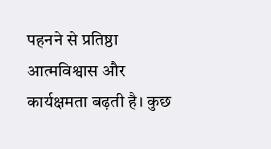पहनने से प्रतिष्ठा आत्मविश्वास और कार्यक्षमता बढ़ती है। कुछ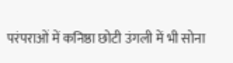परंपराओं में कनिष्ठा छोटी उंगली में भी सोना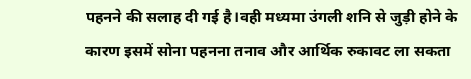पहनने की सलाह दी गई है।वही मध्यमा उंगली शनि से जुड़ी होने के कारण इसमें सोना पहनना तनाव और आर्थिक रुकावट ला सकता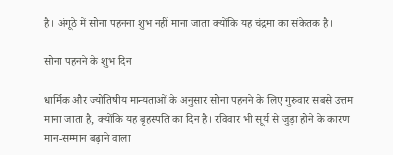है। अंगूठे में सोना पहनना शुभ नहीं माना जाता क्योंकि यह चंद्रमा का संकेतक है।

सोना पहनने के शुभ दिन

धार्मिक और ज्योतिषीय मान्यताओं के अनुसार सोना पहनने के लिए गुरुवार सबसे उत्तम माना जाता है, क्योंकि यह बृहस्पति का दिन है। रविवार भी सूर्य से जुड़ा होने के कारण मान-सम्मान बढ़ाने वाला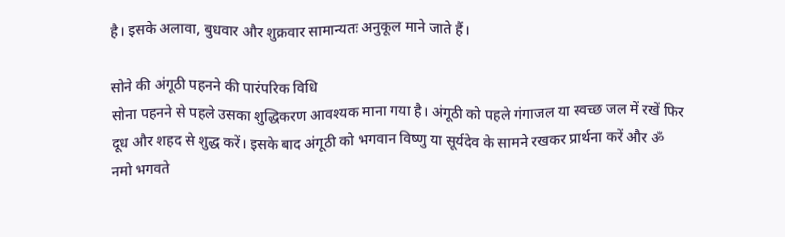है। इसके अलावा, बुधवार और शुक्रवार सामान्यतः अनुकूल माने जाते हैं।

सोने की अंगूठी पहनने की पारंपरिक विधि
सोना पहनने से पहले उसका शुद्धिकरण आवश्यक माना गया है। अंगूठी को पहले गंगाजल या स्वच्छ जल में रखें फिर दूध और शहद से शुद्ध करें। इसके बाद अंगूठी को भगवान विष्णु या सूर्यदेव के सामने रखकर प्रार्थना करें और ॐ नमो भगवते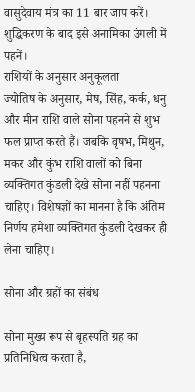वासुदेवाय मंत्र का 11 बार जाप करें। शुद्धिकरण के बाद इसे अनामिका उंगली में पहनें।
राशियों के अनुसार अनुकूलता
ज्योतिष के अनुसार, मेष, सिंह, कर्क, धनु और मीन राशि वाले सोना पहनने से शुभ फल प्राप्त करते हैं। जबकि वृषभ, मिथुन, मकर और कुंभ राशि वालों को बिना व्यक्तिगत कुंडली देखे सोना नहीं पहनना चाहिए। विशेषज्ञों का मानना है कि अंतिम निर्णय हमेशा व्यक्तिगत कुंडली देखकर ही लेना चाहिए।

सोना और ग्रहों का संबंध

सोना मुख्य रूप से बृहस्पति ग्रह का प्रतिनिधित्व करता है,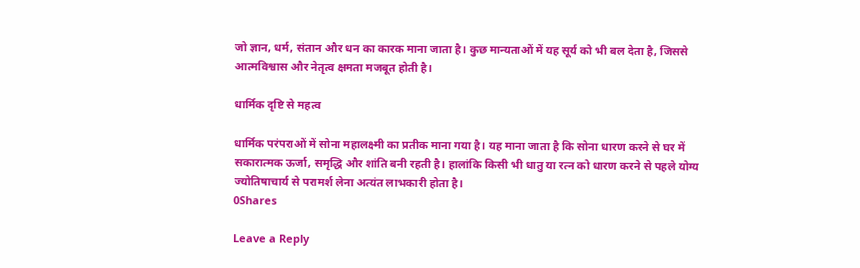जो ज्ञान, धर्म, संतान और धन का कारक माना जाता है। कुछ मान्यताओं में यह सूर्य को भी बल देता है, जिससे आत्मविश्वास और नेतृत्व क्षमता मजबूत होती है।

धार्मिक दृष्टि से महत्व

धार्मिक परंपराओं में सोना महालक्ष्मी का प्रतीक माना गया है। यह माना जाता है कि सोना धारण करने से घर में सकारात्मक ऊर्जा, समृद्धि और शांति बनी रहती है। हालांकि किसी भी धातु या रत्न को धारण करने से पहले योग्य ज्योतिषाचार्य से परामर्श लेना अत्यंत लाभकारी होता है।
0Shares

Leave a Reply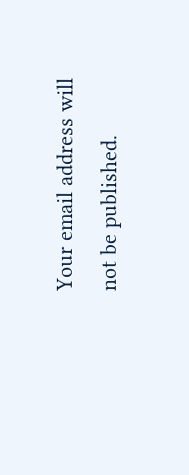Your email address will not be published.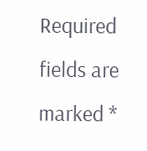Required fields are marked *